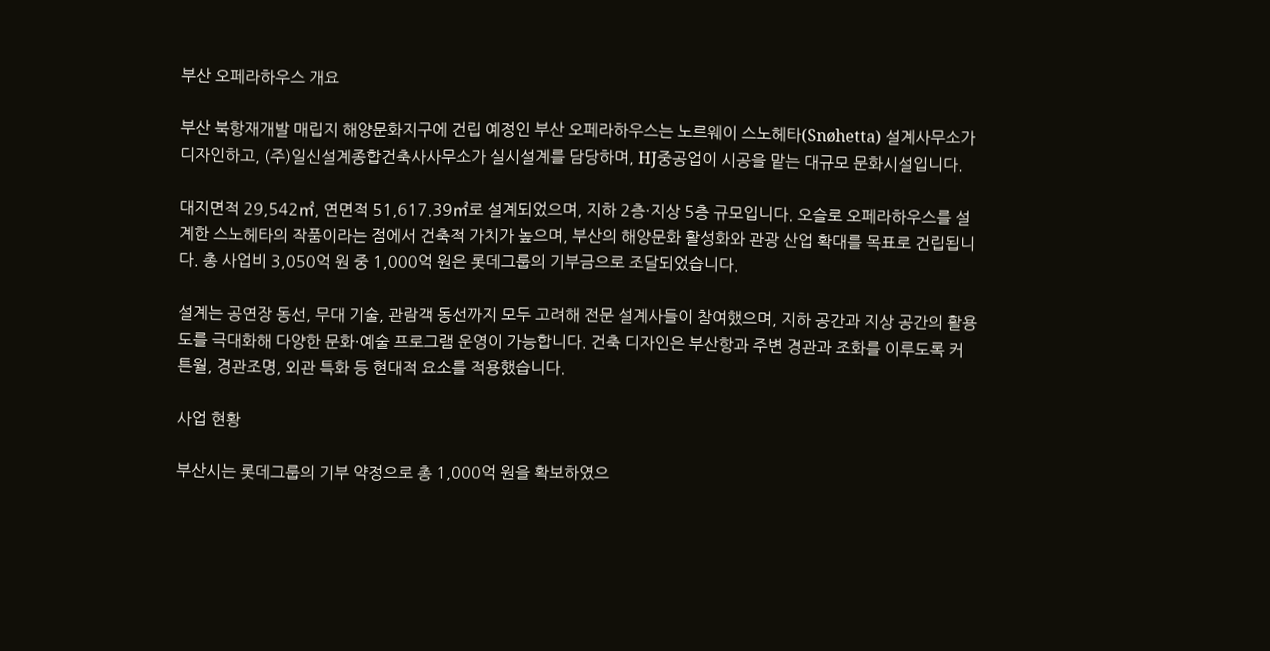부산 오페라하우스 개요

부산 북항재개발 매립지 해양문화지구에 건립 예정인 부산 오페라하우스는 노르웨이 스노헤타(Snøhetta) 설계사무소가 디자인하고, (주)일신설계종합건축사사무소가 실시설계를 담당하며, HJ중공업이 시공을 맡는 대규모 문화시설입니다.

대지면적 29,542㎡, 연면적 51,617.39㎡로 설계되었으며, 지하 2층·지상 5층 규모입니다. 오슬로 오페라하우스를 설계한 스노헤타의 작품이라는 점에서 건축적 가치가 높으며, 부산의 해양문화 활성화와 관광 산업 확대를 목표로 건립됩니다. 총 사업비 3,050억 원 중 1,000억 원은 롯데그룹의 기부금으로 조달되었습니다.

설계는 공연장 동선, 무대 기술, 관람객 동선까지 모두 고려해 전문 설계사들이 참여했으며, 지하 공간과 지상 공간의 활용도를 극대화해 다양한 문화·예술 프로그램 운영이 가능합니다. 건축 디자인은 부산항과 주변 경관과 조화를 이루도록 커튼월, 경관조명, 외관 특화 등 현대적 요소를 적용했습니다.

사업 현황

부산시는 롯데그룹의 기부 약정으로 총 1,000억 원을 확보하였으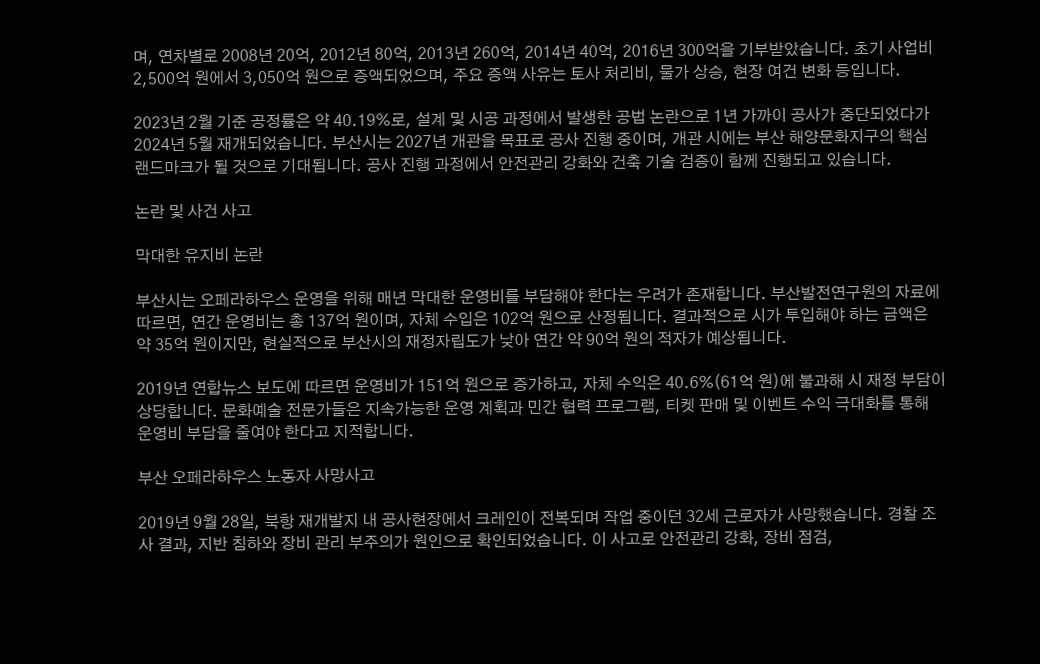며, 연차별로 2008년 20억, 2012년 80억, 2013년 260억, 2014년 40억, 2016년 300억을 기부받았습니다. 초기 사업비 2,500억 원에서 3,050억 원으로 증액되었으며, 주요 증액 사유는 토사 처리비, 물가 상승, 현장 여건 변화 등입니다.

2023년 2월 기준 공정률은 약 40.19%로, 설계 및 시공 과정에서 발생한 공법 논란으로 1년 가까이 공사가 중단되었다가 2024년 5월 재개되었습니다. 부산시는 2027년 개관을 목표로 공사 진행 중이며, 개관 시에는 부산 해양문화지구의 핵심 랜드마크가 될 것으로 기대됩니다. 공사 진행 과정에서 안전관리 강화와 건축 기술 검증이 함께 진행되고 있습니다.

논란 및 사건 사고

막대한 유지비 논란

부산시는 오페라하우스 운영을 위해 매년 막대한 운영비를 부담해야 한다는 우려가 존재합니다. 부산발전연구원의 자료에 따르면, 연간 운영비는 총 137억 원이며, 자체 수입은 102억 원으로 산정됩니다. 결과적으로 시가 투입해야 하는 금액은 약 35억 원이지만, 현실적으로 부산시의 재정자립도가 낮아 연간 약 90억 원의 적자가 예상됩니다.

2019년 연합뉴스 보도에 따르면 운영비가 151억 원으로 증가하고, 자체 수익은 40.6%(61억 원)에 불과해 시 재정 부담이 상당합니다. 문화예술 전문가들은 지속가능한 운영 계획과 민간 협력 프로그램, 티켓 판매 및 이벤트 수익 극대화를 통해 운영비 부담을 줄여야 한다고 지적합니다.

부산 오페라하우스 노동자 사망사고

2019년 9월 28일, 북항 재개발지 내 공사현장에서 크레인이 전복되며 작업 중이던 32세 근로자가 사망했습니다. 경찰 조사 결과, 지반 침하와 장비 관리 부주의가 원인으로 확인되었습니다. 이 사고로 안전관리 강화, 장비 점검,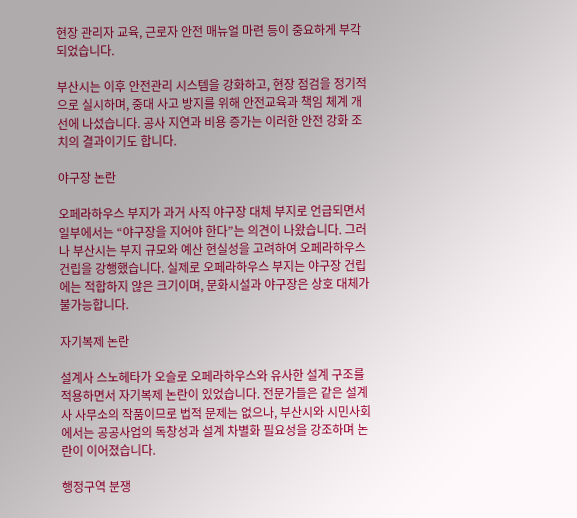현장 관리자 교육, 근로자 안전 매뉴얼 마련 등이 중요하게 부각되었습니다.

부산시는 이후 안전관리 시스템을 강화하고, 현장 점검을 정기적으로 실시하며, 중대 사고 방지를 위해 안전교육과 책임 체계 개선에 나섰습니다. 공사 지연과 비용 증가는 이러한 안전 강화 조치의 결과이기도 합니다.

야구장 논란

오페라하우스 부지가 과거 사직 야구장 대체 부지로 언급되면서 일부에서는 “야구장을 지어야 한다”는 의견이 나왔습니다. 그러나 부산시는 부지 규모와 예산 현실성을 고려하여 오페라하우스 건립을 강행했습니다. 실제로 오페라하우스 부지는 야구장 건립에는 적합하지 않은 크기이며, 문화시설과 야구장은 상호 대체가 불가능합니다.

자기복제 논란

설계사 스노헤타가 오슬로 오페라하우스와 유사한 설계 구조를 적용하면서 자기복제 논란이 있었습니다. 전문가들은 같은 설계사 사무소의 작품이므로 법적 문제는 없으나, 부산시와 시민사회에서는 공공사업의 독창성과 설계 차별화 필요성을 강조하며 논란이 이어졌습니다.

행정구역 분쟁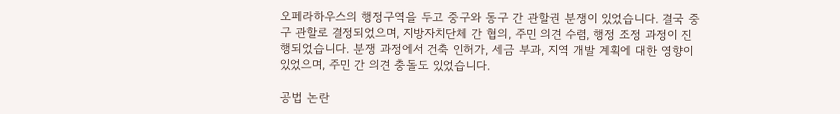오페라하우스의 행정구역을 두고 중구와 동구 간 관할권 분쟁이 있었습니다. 결국 중구 관할로 결정되었으며, 지방자치단체 간 협의, 주민 의견 수렴, 행정 조정 과정이 진행되었습니다. 분쟁 과정에서 건축 인허가, 세금 부과, 지역 개발 계획에 대한 영향이 있었으며, 주민 간 의견 충돌도 있었습니다.

공법 논란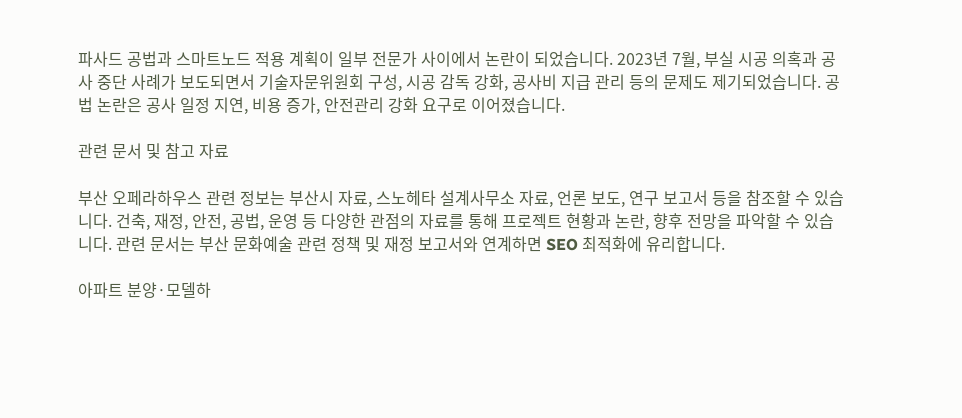파사드 공법과 스마트노드 적용 계획이 일부 전문가 사이에서 논란이 되었습니다. 2023년 7월, 부실 시공 의혹과 공사 중단 사례가 보도되면서 기술자문위원회 구성, 시공 감독 강화, 공사비 지급 관리 등의 문제도 제기되었습니다. 공법 논란은 공사 일정 지연, 비용 증가, 안전관리 강화 요구로 이어졌습니다.

관련 문서 및 참고 자료

부산 오페라하우스 관련 정보는 부산시 자료, 스노헤타 설계사무소 자료, 언론 보도, 연구 보고서 등을 참조할 수 있습니다. 건축, 재정, 안전, 공법, 운영 등 다양한 관점의 자료를 통해 프로젝트 현황과 논란, 향후 전망을 파악할 수 있습니다. 관련 문서는 부산 문화예술 관련 정책 및 재정 보고서와 연계하면 SEO 최적화에 유리합니다.

아파트 분양·모델하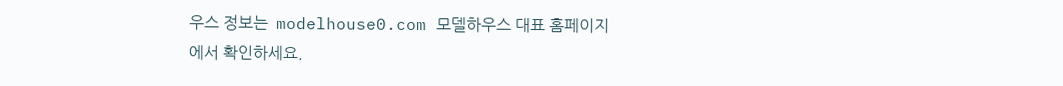우스 정보는  modelhouse0.com 모델하우스 대표 홈페이지 에서 확인하세요.